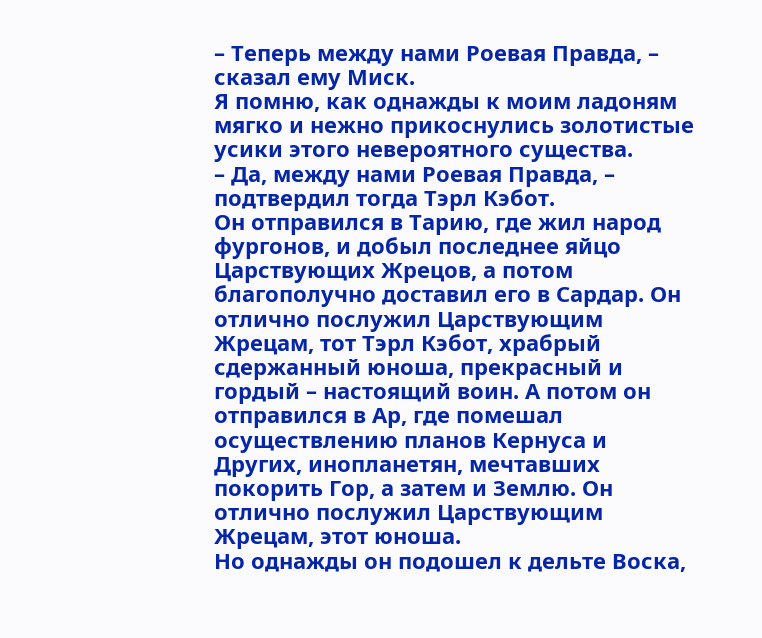– Теперь между нами Роевая Правда, – сказал ему Миск.
Я помню, как однажды к моим ладоням мягко и нежно прикоснулись золотистые усики этого невероятного существа.
– Да, между нами Роевая Правда, – подтвердил тогда Тэрл Кэбот.
Он отправился в Тарию, где жил народ фургонов, и добыл последнее яйцо Царствующих Жрецов, а потом благополучно доставил его в Сардар. Он отлично послужил Царствующим Жрецам, тот Тэрл Кэбот, храбрый сдержанный юноша, прекрасный и гордый – настоящий воин. А потом он отправился в Ар, где помешал осуществлению планов Кернуса и Других, инопланетян, мечтавших покорить Гор, а затем и Землю. Он отлично послужил Царствующим Жрецам, этот юноша.
Но однажды он подошел к дельте Воска,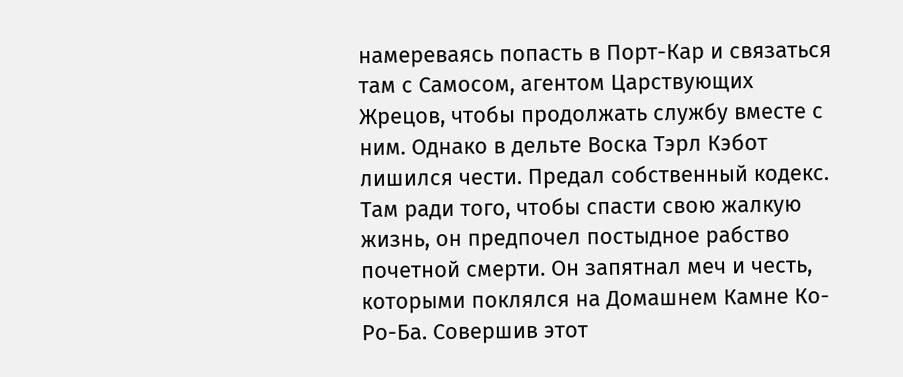намереваясь попасть в Порт-Кар и связаться там с Самосом, агентом Царствующих Жрецов, чтобы продолжать службу вместе с ним. Однако в дельте Воска Тэрл Кэбот лишился чести. Предал собственный кодекс. Там ради того, чтобы спасти свою жалкую жизнь, он предпочел постыдное рабство почетной смерти. Он запятнал меч и честь, которыми поклялся на Домашнем Камне Ко-Ро-Ба. Совершив этот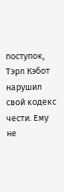поступок, Тэрл Кэбот нарушил свой кодекс чести. Ему не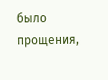было прощения,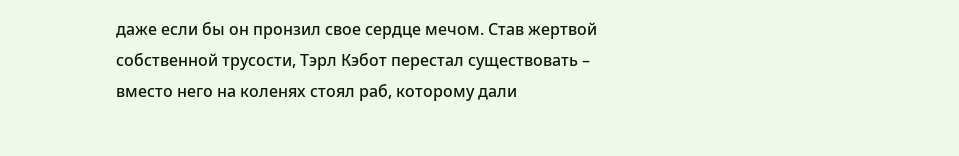даже если бы он пронзил свое сердце мечом. Став жертвой собственной трусости, Тэрл Кэбот перестал существовать – вместо него на коленях стоял раб, которому дали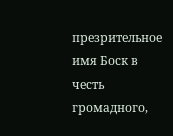презрительное имя Боск в честь громадного,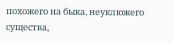похожего на быка, неуклюжего существа,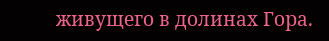живущего в долинах Гора.